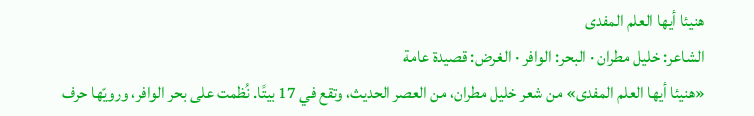هنيئا أيها العلم المفدى
الشاعر: خليل مطران · البحر: الوافر · الغرض: قصيدة عامة
«هنيئا أيها العلم المفدى» من شعر خليل مطران، من العصر الحديث، وتقع في 17 بيتًا. نُظمت على بحر الوافر، ورويّها حرف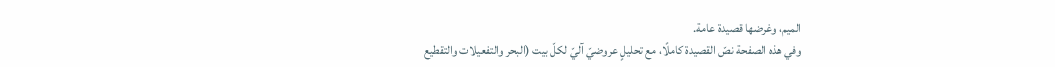الميم، وغرضها قصيدة عامة.
وفي هذه الصفحة نصّ القصيدة كاملًا، مع تحليلٍ عروضيّ آليّ لكلّ بيت (البحر والتفعيلات والتقطيع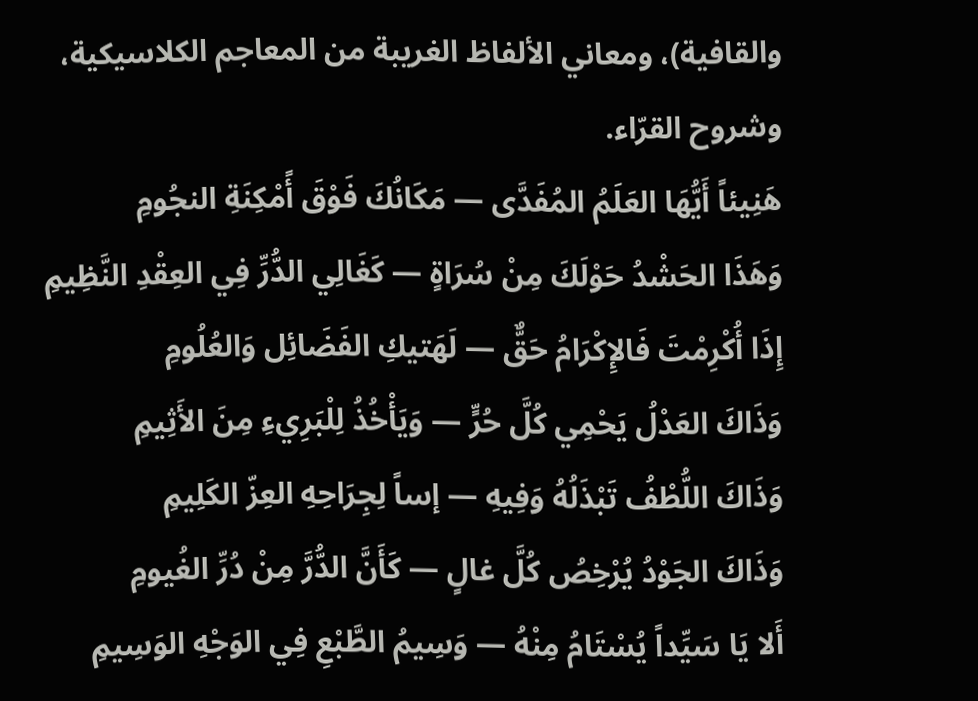والقافية)، ومعاني الألفاظ الغريبة من المعاجم الكلاسيكية، وشروح القرّاء.
هَنِيئاً أَيُّهَا العَلَمُ المُفَدَّى — مَكَانُكَ فَوْقَ أًمْكِنَةِ النجُومِ
وَهَذَا الحَشْدُ حَوْلَكَ مِنْ سُرَاةٍ — كَغَالِي الدُّرِّ فِي العِقْدِ النَّظِيمِ
إِذَا أُكْرِمْتَ فَالإِكْرَامُ حَقٌّ — لَهَتيكِ الفَضَائِل وَالعُلُومِ
وَذَاكَ العَدْلُ يَحْمِي كُلَّ حُرٍّ — وَيَأْخُذُ لِلْبَرِيءِ مِنَ الأَثِيمِ
وَذَاكَ اللُّطْفُ تَبْذَلُهُ وَفِيهِ — إساً لِجِرَاحِهِ العِزّ الكَلِيمِ
وَذَاكَ الجَوْدُ يُرْخِصُ كُلَّ غالٍ — كَأَنَّ الدُّرَّ مِنْ دُرِّ الغُيومِ
أَلا يَا سَيِّداً يُسْتَامُ مِنْهُ — وَسِيمُ الطَّبْعِ فِي الوَجْهِ الوَسِيمِ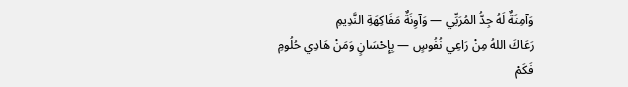وَآمِنَةٌ لَهُ جِدُّ المُرَبِّي — وَآوِنَةٌ مَفَاكِهَةِ النَّدِيمِ
رَعَاكَ اللهُ مِنْ رَاعِي نُفُوسٍ — بِإِحْسَانٍ وَمَنْ هَادِي حُلُومِ
فَكَمْ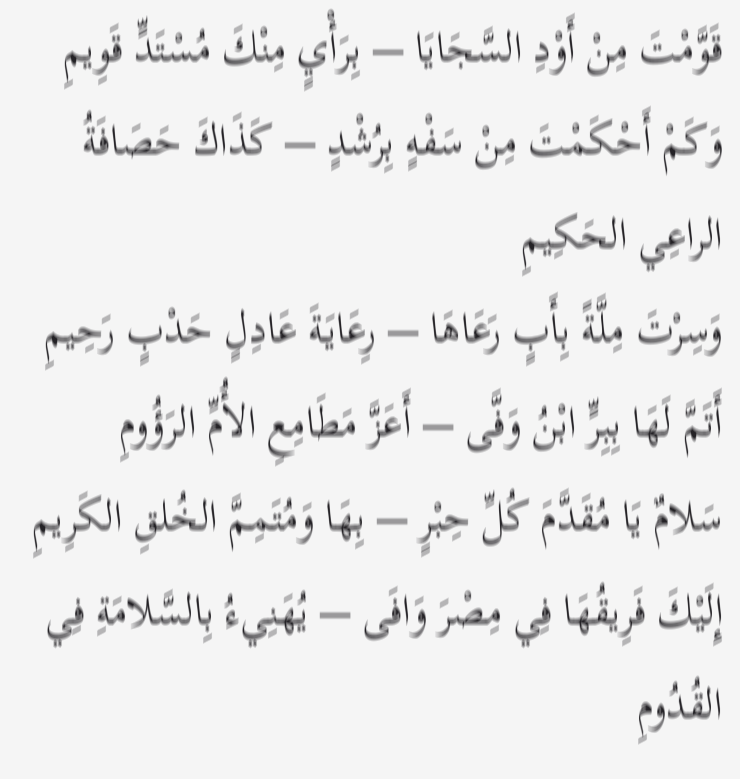قَوَّمْتَ مِنْ أَوْدِ السَّجَايَا — بِرَأْيٍ مِنْكَ مُسْتَدٍّ قَوِيمِ
وَكَمْ أَحْكَمْتَ مِنْ سَفْهٍ بِرُشْدٍ — كَذَاكَ حَصَافَةُ الراعِي الحَكِيمِ
وَسِرْتَ مِلَّةً بِأَبٍ رَعَاهَا — رِعَايَةَ عَادِلٍ حَدْبٍ رَحِيمِ
أَتَمَّ لَهَا بِبِرٍّ ابْنُ وَفَّى — أَعَزَّ مَطَامِعِ الأُمِّ الرَؤُومِ
سَلامٌ يَا مُقَدَّمَ كُلِّ حِبْرٍ — بِهَا وَمُتَمِمَّ الخُلقِ الكَرِيمِ
إِلَيْكَ فَرِيقُهَا فِي مِصْرَ وَافَى — يُهَنِيءُ بِالسَّلامَةِ فِي القُدُومِ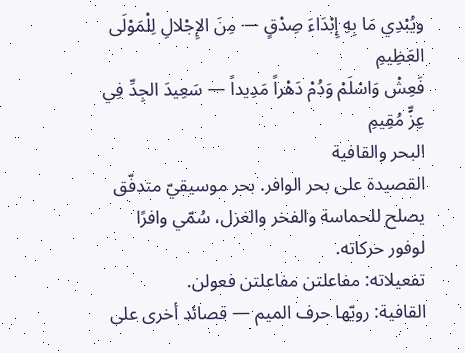ويُبْدِي مَا بِهِ إِبْدَاءَ صِدْقٍ — مِنَ الإِجْلالِ لِلْمَوْلَى العَظِيمِ
فَعِشْ وَاسْلَمْ وَدُمْ دَهْراً مَدِيداً — سَعِيدَ الجِدِّ فِي عِزٍّ مُقِيمِ
البحر والقافية
القصيدة على بحر الوافر. بحر موسيقيّ متدفّق يصلح للحماسة والفخر والغزل، سُمّي وافرًا لوفور حركاته.
تفعيلاته: مفاعلتن مفاعلتن فعولن.
القافية: رويّها حرف الميم — قصائد أخرى على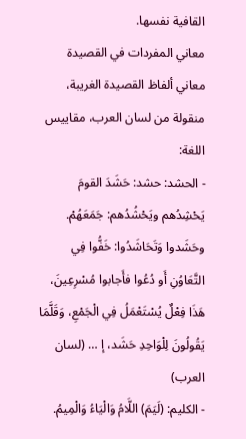القافية نفسها.
معاني المفردات في القصيدة
معاني ألفاظ القصيدة الغريبة، منقولة من لسان العرب، مقاييس اللغة:
- الحشد: حشد: حَشَدَ القومَ يَحْشِدُهم ويَحْشُدُهم: جَمَعَهُمْ. وحَشَدوا وَتَحَاشَدُوا: خَفُّوا فِي التَّعَاوُنِ أَو دُعُوا فأَجابوا مُسْرِعِينَ، هَذَا فِعْلٌ يُسْتَعْمَلُ فِي الْجَمْعِ، وَقَلَّمَا يَقُولُونَ لِلْوَاحِدِ حَشَد، إ … (لسان العرب)
- الكليم: (لَيَمَ) اللَّامُ وَالْيَاءُ وَالْمِيمُ.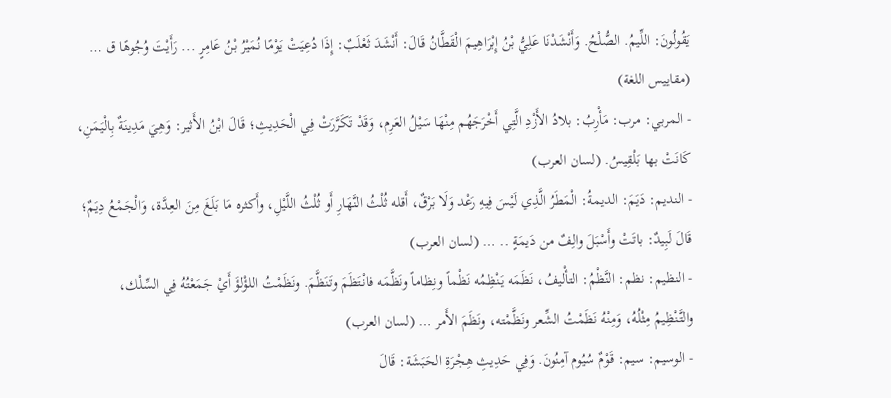يَقُولُونَ: اللِّيمُ. الصُّلْحُ. وَأَنْشَدْنَا عَلِيُّ بْنُ إِبْرَاهِيمَ الْقَطَّانُ قَالَ: أَنْشَدَ ثَعْلَبٌ: إِذَا دُعِيَتْ يَوْمًا نُمَيْرُ بْنُ عَامِرٍ ... رَأَيْتَ وُجُوهًا ق … (مقاييس اللغة)
- المربي: مرب: مَأْرِبُ: بلادُ الأَزْدِ الَّتِي أَخْرَجَهُم مِنْهَا سَيْلُ العَرِم، وَقَدْ تَكَرَّرَتْ فِي الْحَدِيثِ؛ قَالَ ابْنُ الأَثير: وَهِيَ مَدِينَةٌ بِالْيَمَنِ، كَانَتْ بها بَلْقِيسُ. (لسان العرب)
- النديم: دَيَمَ: الديمةُ: الْمَطَرُ الَّذِي لَيْسَ فِيهِ رَعْد وَلَا بَرْقٌ، أَقله ثُلْثُ النَّهَارِ أَو ثُلْثُ اللَّيْلِ، وأَكثره مَا بَلَغَ مِنَ العِدَّة، وَالْجَمْعُ دِيَمٌ؛ قَالَ لَبِيدٌ: باتَتْ وأَسْبَلَ والِفٌ من دَيمَةٍ .. … (لسان العرب)
- النظيم: نظم: النَّظْمُ: التأْليفُ، نَظَمَه يَنْظِمُه نَظْماً ونِظاماً ونَظَّمَه فانْتَظَمَ وتَنَظَّمَ. ونَظَمْتُ اللؤْلؤَ أَيْ جَمَعْتُهُ فِي السِّلْك، والتَّنْظِيمُ مِثْلُهُ، وَمِنْهُ نَظَمْتُ الشِّعر ونَظَّمْته، ونَظَمَ الأَمر … (لسان العرب)
- الوسيم: سيم: قَوْمٌ سُيُوم آمِنُونَ. وَفِي حَدِيثِ هِجْرَةِ الحَبَشَة: قَالَ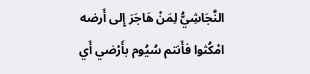النَّجَاشِيُّ لِمَنْ هَاجَرَ إِلى أَرضه امْكُثوا فأَنتم سُيُوم بأَرْضي أَي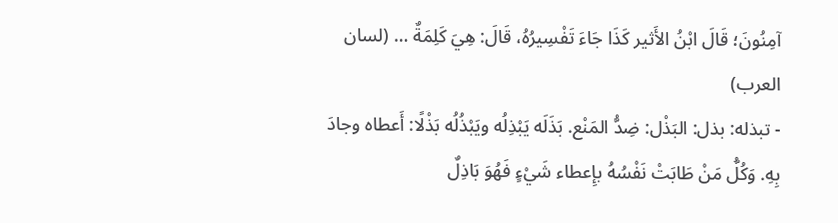آمِنُونَ؛ قَالَ ابْنُ الأَثير كَذَا جَاءَ تَفْسِيرُهُ، قَالَ: هِيَ كَلِمَةٌ … (لسان العرب)
- تبذله: بذل: البَذْل: ضِدُّ المَنْع. بَذَلَه يَبْذِلُه ويَبْذُلُه بَذْلًا: أَعطاه وجادَ بِهِ. وَكُلُّ مَنْ طَابَتْ نَفْسُهُ بإِعطاء شَيْءٍ فَهُوَ بَاذِلٌ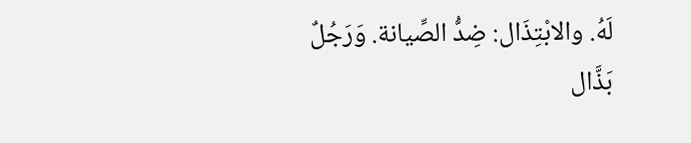لَهُ. والابْتِذَال: ضِدُّ الصِّيانة. وَرَجُلٌ بَذَّال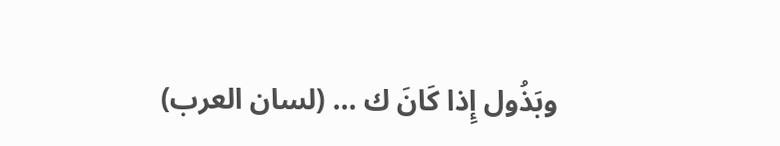وبَذُول إِذا كَانَ ك … (لسان العرب)